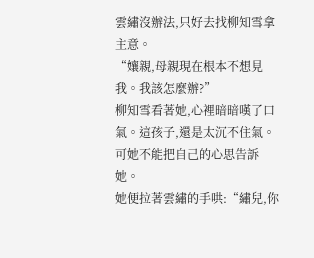雲繡沒辦法,只好去找柳知雪拿主意。
“孃親,母親現在根本不想見我。我該怎麼辦?”
柳知雪看著她,心裡暗暗嘆了口氣。這孩子,還是太沉不住氣。
可她不能把自己的心思告訴她。
她便拉著雲繡的手哄:“繡兒,你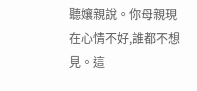聽孃親說。你母親現在心情不好,誰都不想見。這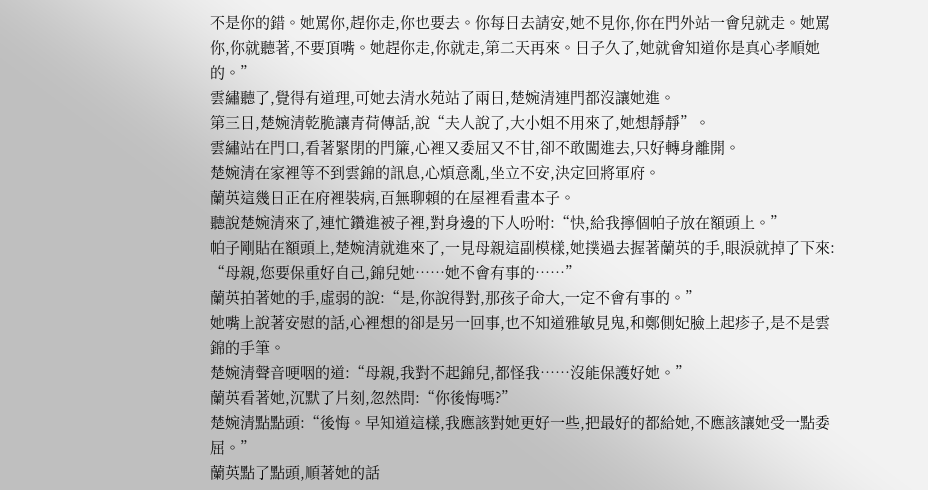不是你的錯。她罵你,趕你走,你也要去。你每日去請安,她不見你,你在門外站一會兒就走。她罵你,你就聽著,不要頂嘴。她趕你走,你就走,第二天再來。日子久了,她就會知道你是真心孝順她的。”
雲繡聽了,覺得有道理,可她去清水苑站了兩日,楚婉清連門都沒讓她進。
第三日,楚婉清乾脆讓青荷傳話,說“夫人說了,大小姐不用來了,她想靜靜”。
雲繡站在門口,看著緊閉的門簾,心裡又委屈又不甘,卻不敢闖進去,只好轉身離開。
楚婉清在家裡等不到雲錦的訊息,心煩意亂,坐立不安,決定回將軍府。
蘭英這幾日正在府裡裝病,百無聊賴的在屋裡看畫本子。
聽說楚婉清來了,連忙鑽進被子裡,對身邊的下人吩咐:“快,給我擰個帕子放在額頭上。”
帕子剛貼在額頭上,楚婉清就進來了,一見母親這副模樣,她撲過去握著蘭英的手,眼淚就掉了下來:
“母親,您要保重好自己,錦兒她……她不會有事的……”
蘭英拍著她的手,虛弱的說:“是,你說得對,那孩子命大,一定不會有事的。”
她嘴上說著安慰的話,心裡想的卻是另一回事,也不知道雅敏見鬼,和鄭側妃臉上起疹子,是不是雲錦的手筆。
楚婉清聲音哽咽的道:“母親,我對不起錦兒,都怪我……沒能保護好她。”
蘭英看著她,沉默了片刻,忽然問:“你後悔嗎?”
楚婉清點點頭:“後悔。早知道這樣,我應該對她更好一些,把最好的都給她,不應該讓她受一點委屈。”
蘭英點了點頭,順著她的話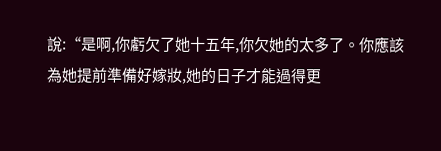說:“是啊,你虧欠了她十五年,你欠她的太多了。你應該為她提前準備好嫁妝,她的日子才能過得更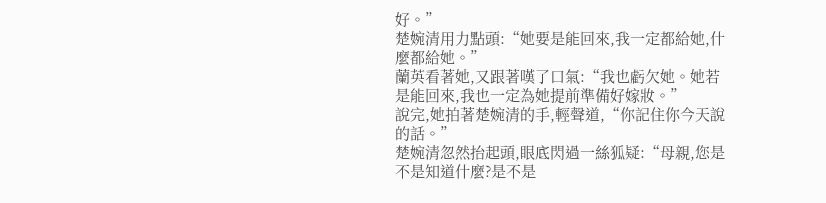好。”
楚婉清用力點頭:“她要是能回來,我一定都給她,什麼都給她。”
蘭英看著她,又跟著嘆了口氣:“我也虧欠她。她若是能回來,我也一定為她提前準備好嫁妝。”
說完,她拍著楚婉清的手,輕聲道,“你記住你今天說的話。”
楚婉清忽然抬起頭,眼底閃過一絲狐疑:“母親,您是不是知道什麼?是不是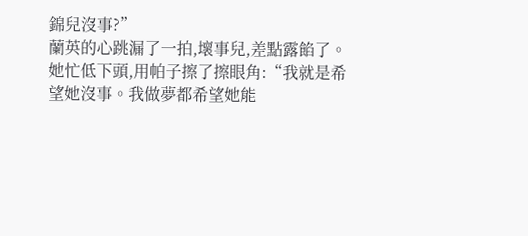錦兒沒事?”
蘭英的心跳漏了一拍,壞事兒,差點露餡了。
她忙低下頭,用帕子擦了擦眼角:“我就是希望她沒事。我做夢都希望她能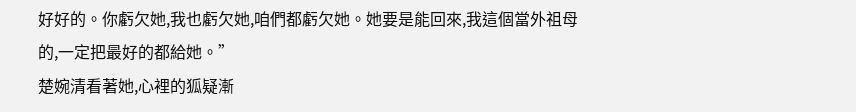好好的。你虧欠她,我也虧欠她,咱們都虧欠她。她要是能回來,我這個當外祖母的,一定把最好的都給她。”
楚婉清看著她,心裡的狐疑漸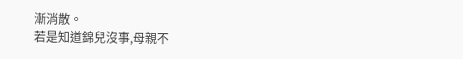漸消散。
若是知道錦兒沒事,母親不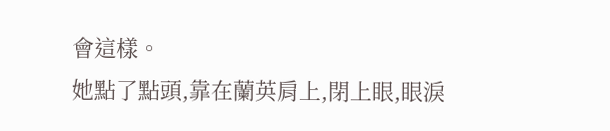會這樣。
她點了點頭,靠在蘭英肩上,閉上眼,眼淚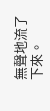無聲地流了下來。